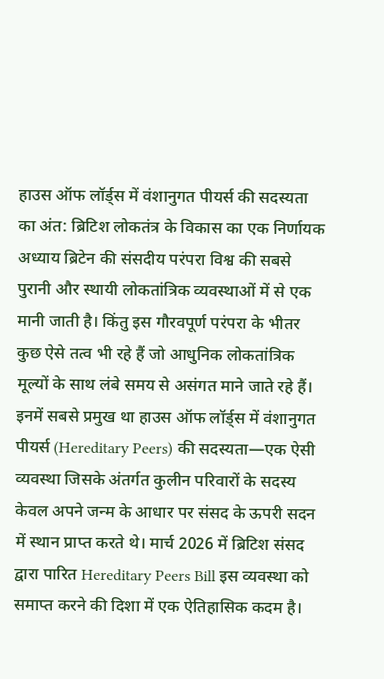हाउस ऑफ लॉर्ड्स में वंशानुगत पीयर्स की सदस्यता का अंत: ब्रिटिश लोकतंत्र के विकास का एक निर्णायक अध्याय ब्रिटेन की संसदीय परंपरा विश्व की सबसे पुरानी और स्थायी लोकतांत्रिक व्यवस्थाओं में से एक मानी जाती है। किंतु इस गौरवपूर्ण परंपरा के भीतर कुछ ऐसे तत्व भी रहे हैं जो आधुनिक लोकतांत्रिक मूल्यों के साथ लंबे समय से असंगत माने जाते रहे हैं। इनमें सबसे प्रमुख था हाउस ऑफ लॉर्ड्स में वंशानुगत पीयर्स (Hereditary Peers) की सदस्यता—एक ऐसी व्यवस्था जिसके अंतर्गत कुलीन परिवारों के सदस्य केवल अपने जन्म के आधार पर संसद के ऊपरी सदन में स्थान प्राप्त करते थे। मार्च 2026 में ब्रिटिश संसद द्वारा पारित Hereditary Peers Bill इस व्यवस्था को समाप्त करने की दिशा में एक ऐतिहासिक कदम है।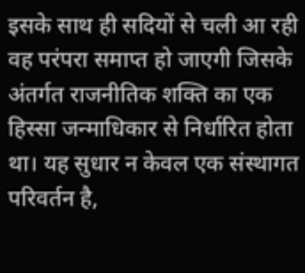इसके साथ ही सदियों से चली आ रही वह परंपरा समाप्त हो जाएगी जिसके अंतर्गत राजनीतिक शक्ति का एक हिस्सा जन्माधिकार से निर्धारित होता था। यह सुधार न केवल एक संस्थागत परिवर्तन है,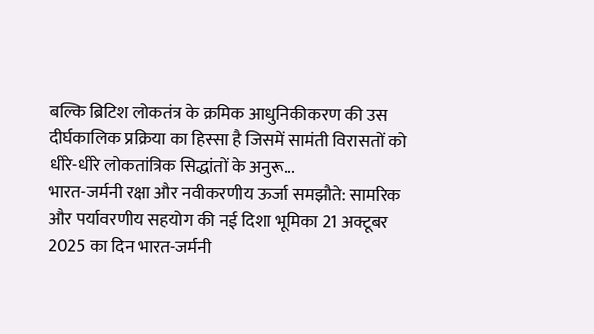बल्कि ब्रिटिश लोकतंत्र के क्रमिक आधुनिकीकरण की उस दीर्घकालिक प्रक्रिया का हिस्सा है जिसमें सामंती विरासतों को धीरे-धीरे लोकतांत्रिक सिद्धांतों के अनुरू...
भारत-जर्मनी रक्षा और नवीकरणीय ऊर्जा समझौते: सामरिक और पर्यावरणीय सहयोग की नई दिशा भूमिका 21 अक्टूबर 2025 का दिन भारत-जर्मनी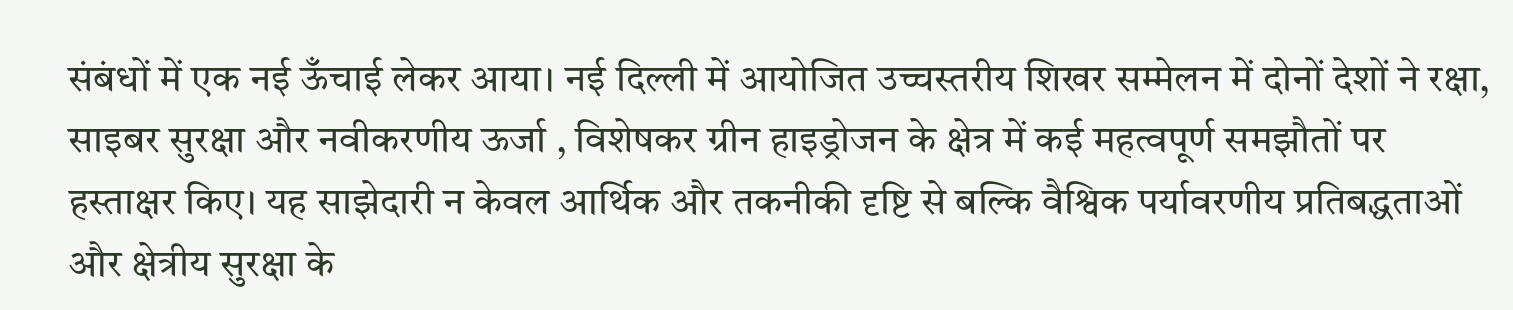संबंधों में एक नई ऊँचाई लेकर आया। नई दिल्ली में आयोजित उच्चस्तरीय शिखर सम्मेलन में दोनों देशों ने रक्षा, साइबर सुरक्षा और नवीकरणीय ऊर्जा , विशेषकर ग्रीन हाइड्रोजन के क्षेत्र में कई महत्वपूर्ण समझौतों पर हस्ताक्षर किए। यह साझेदारी न केवल आर्थिक और तकनीकी दृष्टि से बल्कि वैश्विक पर्यावरणीय प्रतिबद्धताओं और क्षेत्रीय सुरक्षा के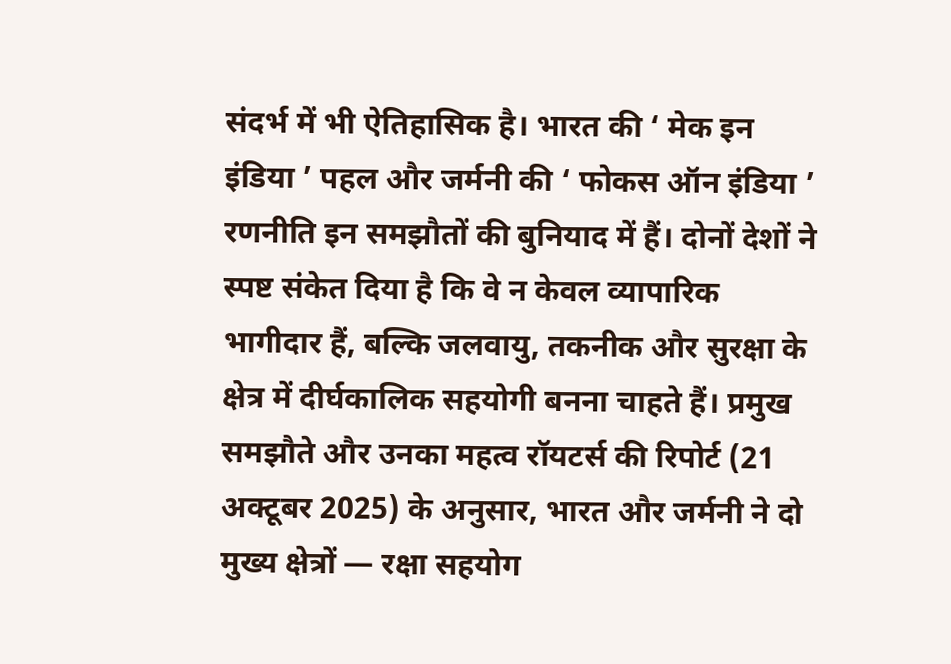संदर्भ में भी ऐतिहासिक है। भारत की ‘ मेक इन इंडिया ’ पहल और जर्मनी की ‘ फोकस ऑन इंडिया ’ रणनीति इन समझौतों की बुनियाद में हैं। दोनों देशों ने स्पष्ट संकेत दिया है कि वे न केवल व्यापारिक भागीदार हैं, बल्कि जलवायु, तकनीक और सुरक्षा के क्षेत्र में दीर्घकालिक सहयोगी बनना चाहते हैं। प्रमुख समझौते और उनका महत्व रॉयटर्स की रिपोर्ट (21 अक्टूबर 2025) के अनुसार, भारत और जर्मनी ने दो मुख्य क्षेत्रों — रक्षा सहयोग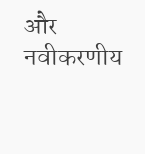और नवीकरणीय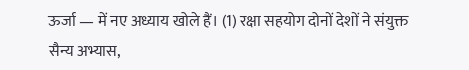ऊर्जा — में नए अध्याय खोले हैं। (1) रक्षा सहयोग दोनों देशों ने संयुक्त सैन्य अभ्यास,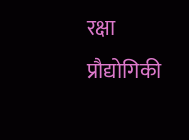रक्षा प्रौद्योगिकी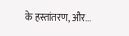के हस्तांतरण, और...